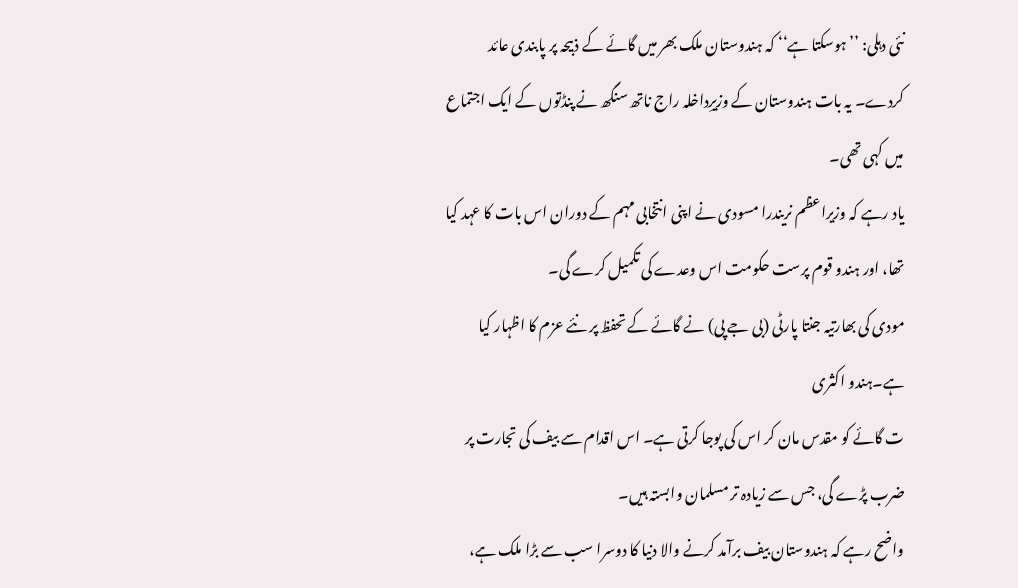نئی دہلی: ’’ہوسکتا ہے‘‘ کہ ہندوستان ملک بھر میں گائے کے ذبیحہ پر پابندی عائد کردے۔ یہ بات ہندوستان کے وزیرِداخلہ راج ناتھ سنگھ نے پنڈتوں کے ایک اجتماع میں کہی تھی۔
یاد رہے کہ وزیراعظم نریندرا مسودی نے اپنی انتخابی مہم کے دوران اس بات کا عہد کیا تھا، اور ہندو قوم پرست حکومت اس وعدے کی تکمیل کرے گی۔
مودی کی بھارتیہ جنتا پارٹی (بی جے پی) نے گائے کے تحفظ پر نئے عزم کا اظہار کیا ہے۔ہندو اکثری
ت گائے کو مقدس مان کر اس کی پوجا کرتی ہے۔ اس اقدام سے بیف کی تجارت پر ضرب پڑے گی، جس سے زیادہ تر مسلمان وابستہ ہیں۔
واضح رہے کہ ہندوستان بیف برآمد کرنے والا دنیا کا دوسرا سب سے بڑا ملک ہے،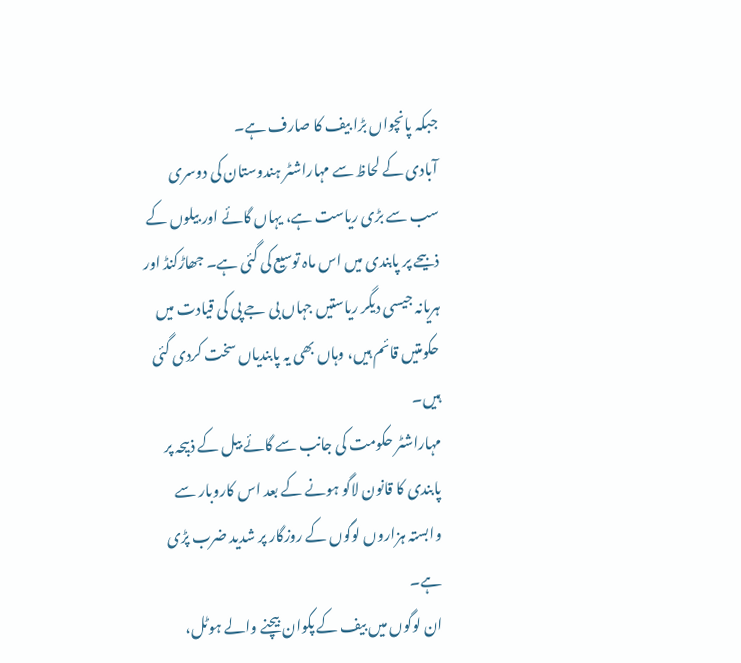جبکہ پانچواں بڑا بیف کا صارف ہے۔
آبادی کے لحاظ سے مہاراشٹر ہندوستان کی دوسری سب سے بڑی ریاست ہے، یہاں گائے اور بیلوں کے ذبیحے پر پابندی میں اس ماہ توسیع کی گئی ہے۔ جھاڑکنڈ اور ہریانہ جیسی دیگر ریاستیں جہاں بی جے پی کی قیادت میں حکومتیں قائم ہیں، وہاں بھی یہ پابندیاں سخت کردی گئی ہیں۔
مہاراشٹر حکومت کی جانب سے گائے بیل کے ذبیحہ پر پابندی کا قانون لاگو ہونے کے بعد اس کاروبار سے وابستہ ہزاروں لوگوں کے روزگار پر شدید ضرب پڑی ہے۔
ان لوگوں میں بیف کے پکوان بیچنے والے ہوٹل،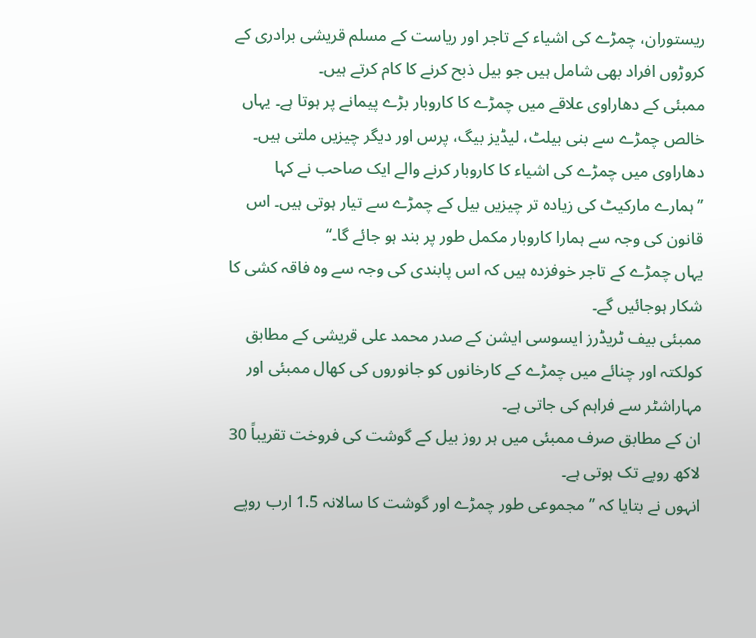ریستوران، چمڑے کی اشیاء کے تاجر اور ریاست کے مسلم قریشی برادری کے کروڑوں افراد بھی شامل ہیں جو بیل ذبح کرنے کا کام کرتے ہیں۔
ممبئی کے دھاراوی علاقے میں چمڑے کا کاروبار بڑے پیمانے پر ہوتا ہے۔ یہاں خالص چمڑے سے بنی بیلٹ، لیڈیز بیگ، پرس اور دیگر چیزیں ملتی ہیں۔
دھاراوی میں چمڑے کی اشیاء کا کاروبار کرنے والے ایک صاحب نے کہا ’’ہمارے مارکیٹ کی زیادہ تر چیزیں بیل کے چمڑے سے تیار ہوتی ہیں۔ اس قانون کی وجہ سے ہمارا کاروبار مکمل طور پر بند ہو جائے گا۔‘‘
یہاں چمڑے کے تاجر خوفزدہ ہیں کہ اس پابندی کی وجہ سے وہ فاقہ کشی کا شکار ہوجائیں گے۔
ممبئی بیف ٹریڈرز ایسوسی ایشن کے صدر محمد علی قریشی کے مطابق کولکتہ اور چنائے میں چمڑے کے کارخانوں کو جانوروں کی کھال ممبئی اور مہاراشٹر سے فراہم کی جاتی ہے۔
ان کے مطابق صرف ممبئی میں ہر روز بیل کے گوشت کی فروخت تقریباً 30 لاکھ روپے تک ہوتی ہے۔
انہوں نے بتایا کہ ’’مجموعی طور چمڑے اور گوشت کا سالانہ 1.5 ارب روپے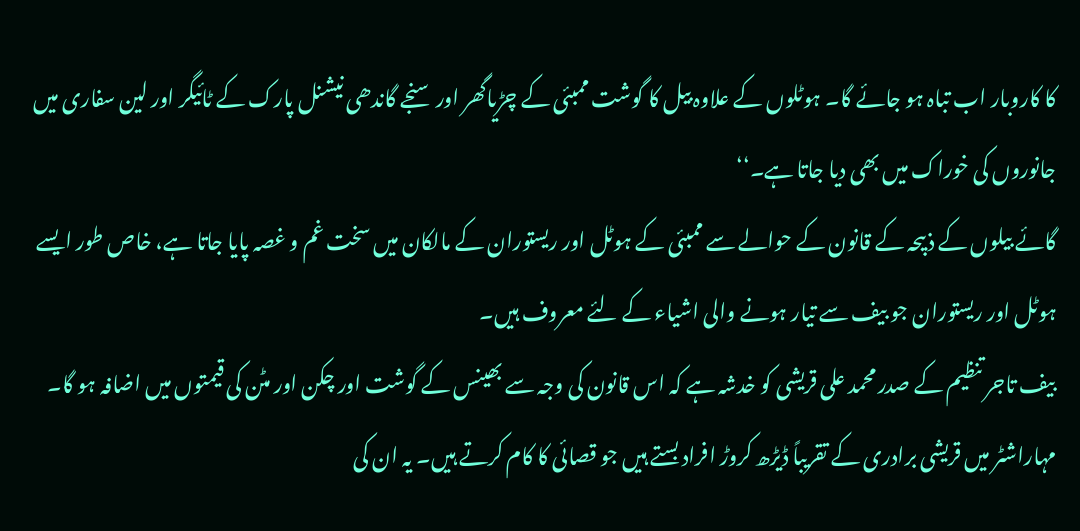کا کاروبار اب تباہ ہو جائے گا۔ ہوٹلوں کے علاوہ بیل کا گوشت ممبئی کے چڑیاگھر اور سنجے گاندھی نیشنل پارک کے ٹائیگر اور لين سفاری میں جانوروں کی خوراک میں بھی دیا جاتا ہے۔‘‘
گائے بیلوں کے ذبیحہ کے قانون کے حوالے سے ممبئی کے ہوٹل اور ریستوران کے مالکان میں سخت غم و غصہ پایا جاتا ہے، خاص طور ایسے ہوٹل اور ریستوران جو بیف سے تیار ہونے والی اشیاء کے لئے معروف ہیں۔
بیف تاجر تنظیم کے صدر محمد علی قریشی کو خدشہ ہے کہ اس قانون کی وجہ سے بھینس کے گوشت اور چکن اور مٹن کی قیمتوں میں اضافہ ہو گا۔
مہاراشٹر میں قریشی برادری کے تقریباً ڈیڑھ کروڑ افراد بستے ہیں جو قصائی کا کام کرتے ہیں۔ یہ ان کی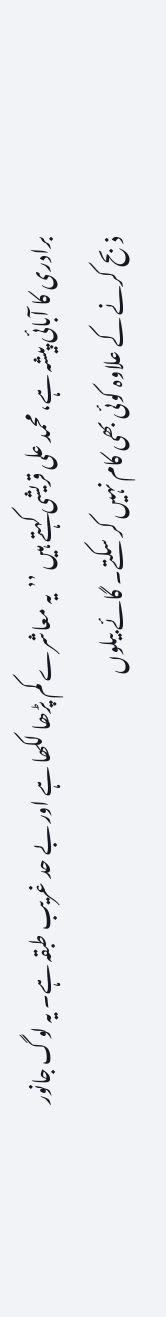برادری کا آبائی پیشہ ہے، محمد علی قریشی کہتے ہیں ’’یہ معاشرے کم پڑھا لکھا ہے اور بے حد غریب طبقہ ہے۔ یہ لوگ جانور ذبح کرنے کے علاوہ کوئی بھی کام نہیں کر سکتے۔ گائے بیلوں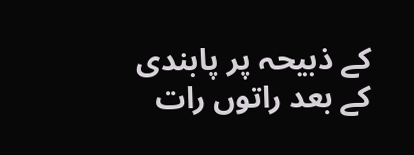کے ذبیحہ پر پابندی کے بعد راتوں رات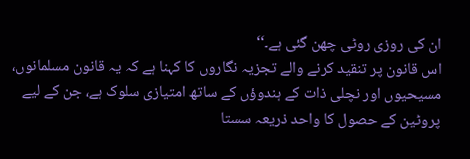ان کی روزی روٹی چھن گئی ہے۔‘‘
اس قانون پر تنقید کرنے والے تجزیہ نگاروں کا کہنا ہے کہ یہ قانون مسلمانوں، مسیحیوں اور نچلی ذات کے ہندوؤں کے ساتھ امتیازی سلوک ہے، جن کے لیے پروٹین کے حصول کا واحد ذریعہ سستا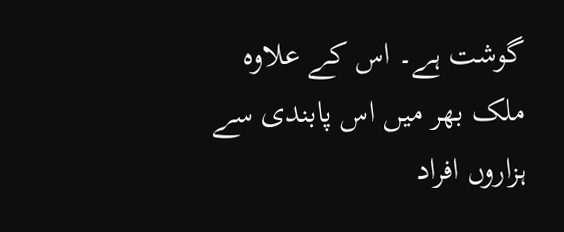گوشت ہے۔ اس کے علاوہ ملک بھر میں اس پابندی سے ہزاروں افراد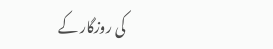کی روزگار کے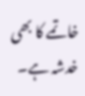خاتمے کا بھی خدشہ ہے۔